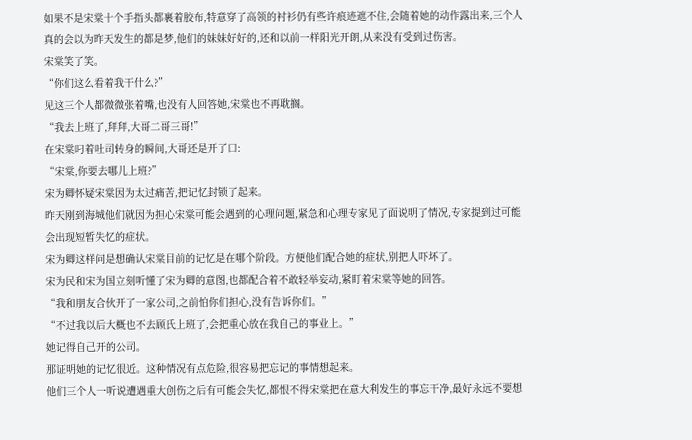如果不是宋棠十个手指头都裹着胶布,特意穿了高领的衬衫仍有些许痕迹遮不住,会随着她的动作露出来,三个人真的会以为昨天发生的都是梦,他们的妹妹好好的,还和以前一样阳光开朗,从来没有受到过伤害。
宋棠笑了笑。
“你们这么看着我干什么?”
见这三个人都微微张着嘴,也没有人回答她,宋棠也不再耽搁。
“我去上班了,拜拜,大哥二哥三哥!”
在宋棠叼着吐司转身的瞬间,大哥还是开了口:
“宋棠,你要去哪儿上班?”
宋为卿怀疑宋棠因为太过痛苦,把记忆封锁了起来。
昨天刚到海城他们就因为担心宋棠可能会遇到的心理问题,紧急和心理专家见了面说明了情况,专家提到过可能会出现短暂失忆的症状。
宋为卿这样问是想确认宋棠目前的记忆是在哪个阶段。方便他们配合她的症状,别把人吓坏了。
宋为民和宋为国立刻听懂了宋为卿的意图,也都配合着不敢轻举妄动,紧盯着宋棠等她的回答。
“我和朋友合伙开了一家公司,之前怕你们担心,没有告诉你们。”
“不过我以后大概也不去顾氏上班了,会把重心放在我自己的事业上。”
她记得自己开的公司。
那证明她的记忆很近。这种情况有点危险,很容易把忘记的事情想起来。
他们三个人一听说遭遇重大创伤之后有可能会失忆,都恨不得宋棠把在意大利发生的事忘干净,最好永远不要想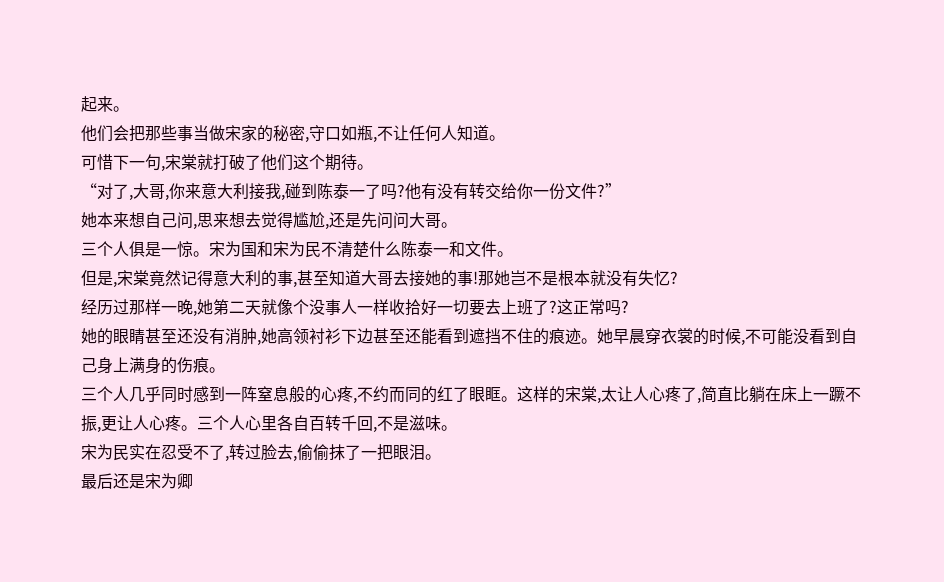起来。
他们会把那些事当做宋家的秘密,守口如瓶,不让任何人知道。
可惜下一句,宋棠就打破了他们这个期待。
“对了,大哥,你来意大利接我,碰到陈泰一了吗?他有没有转交给你一份文件?”
她本来想自己问,思来想去觉得尴尬,还是先问问大哥。
三个人俱是一惊。宋为国和宋为民不清楚什么陈泰一和文件。
但是,宋棠竟然记得意大利的事,甚至知道大哥去接她的事!那她岂不是根本就没有失忆?
经历过那样一晚,她第二天就像个没事人一样收拾好一切要去上班了?这正常吗?
她的眼睛甚至还没有消肿,她高领衬衫下边甚至还能看到遮挡不住的痕迹。她早晨穿衣裳的时候,不可能没看到自己身上满身的伤痕。
三个人几乎同时感到一阵窒息般的心疼,不约而同的红了眼眶。这样的宋棠,太让人心疼了,简直比躺在床上一蹶不振,更让人心疼。三个人心里各自百转千回,不是滋味。
宋为民实在忍受不了,转过脸去,偷偷抹了一把眼泪。
最后还是宋为卿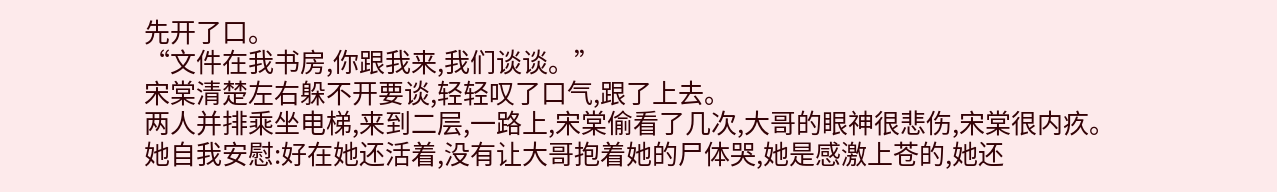先开了口。
“文件在我书房,你跟我来,我们谈谈。”
宋棠清楚左右躲不开要谈,轻轻叹了口气,跟了上去。
两人并排乘坐电梯,来到二层,一路上,宋棠偷看了几次,大哥的眼神很悲伤,宋棠很内疚。
她自我安慰:好在她还活着,没有让大哥抱着她的尸体哭,她是感激上苍的,她还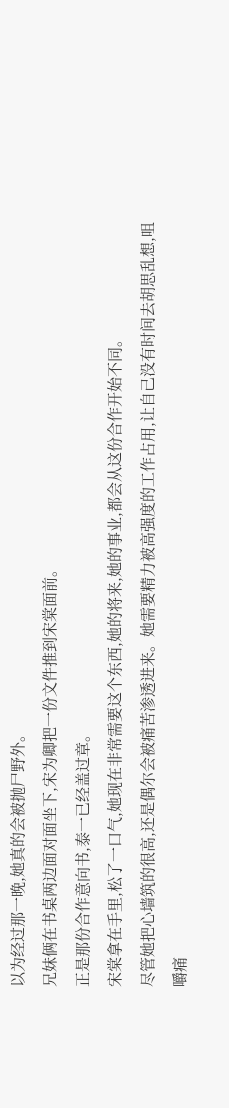以为经过那一晚,她真的会被抛尸野外。
兄妹俩在书桌两边面对面坐下,宋为卿把一份文件推到宋棠面前。
正是那份合作意向书,泰一已经盖过章。
宋棠拿在手里,松了一口气,她现在非常需要这个东西,她的将来,她的事业,都会从这份合作开始不同。
尽管她把心墙筑的很高,还是偶尔会被痛苦渗透进来。她需要精力被高强度的工作占用,让自己没有时间去胡思乱想,咀嚼痛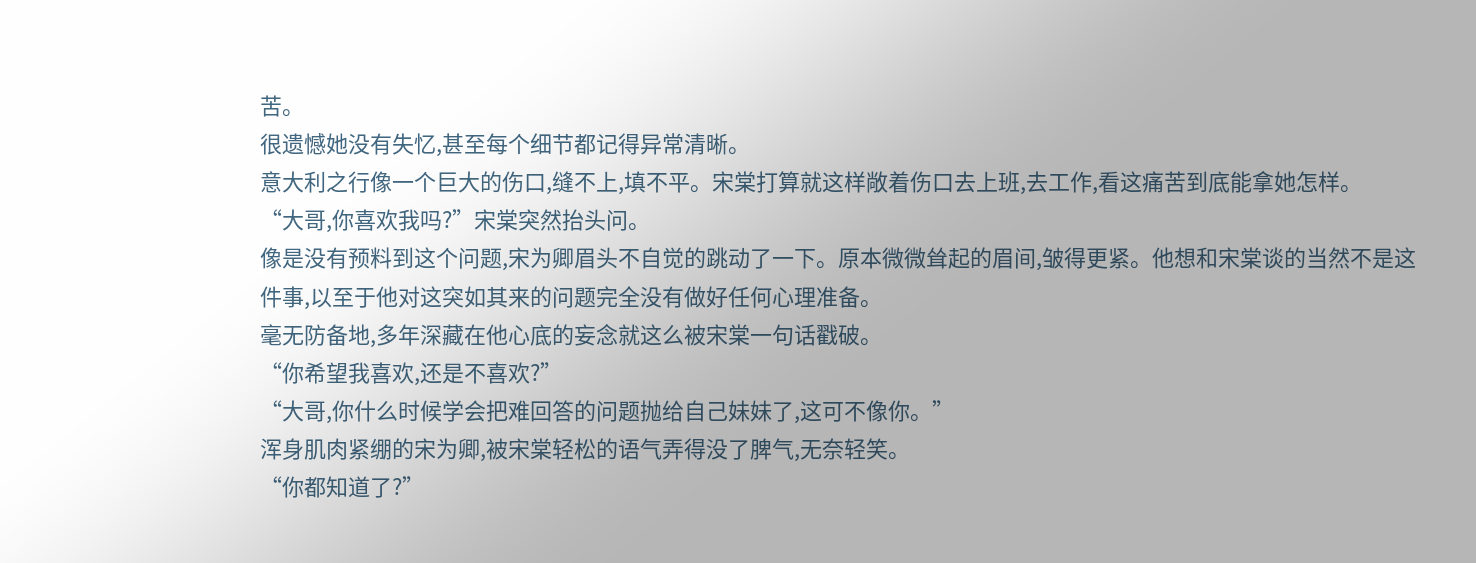苦。
很遗憾她没有失忆,甚至每个细节都记得异常清晰。
意大利之行像一个巨大的伤口,缝不上,填不平。宋棠打算就这样敞着伤口去上班,去工作,看这痛苦到底能拿她怎样。
“大哥,你喜欢我吗?”宋棠突然抬头问。
像是没有预料到这个问题,宋为卿眉头不自觉的跳动了一下。原本微微耸起的眉间,皱得更紧。他想和宋棠谈的当然不是这件事,以至于他对这突如其来的问题完全没有做好任何心理准备。
毫无防备地,多年深藏在他心底的妄念就这么被宋棠一句话戳破。
“你希望我喜欢,还是不喜欢?”
“大哥,你什么时候学会把难回答的问题抛给自己妹妹了,这可不像你。”
浑身肌肉紧绷的宋为卿,被宋棠轻松的语气弄得没了脾气,无奈轻笑。
“你都知道了?”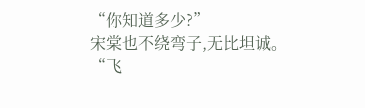“你知道多少?”
宋棠也不绕弯子,无比坦诚。
“飞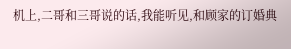机上,二哥和三哥说的话,我能听见,和顾家的订婚典